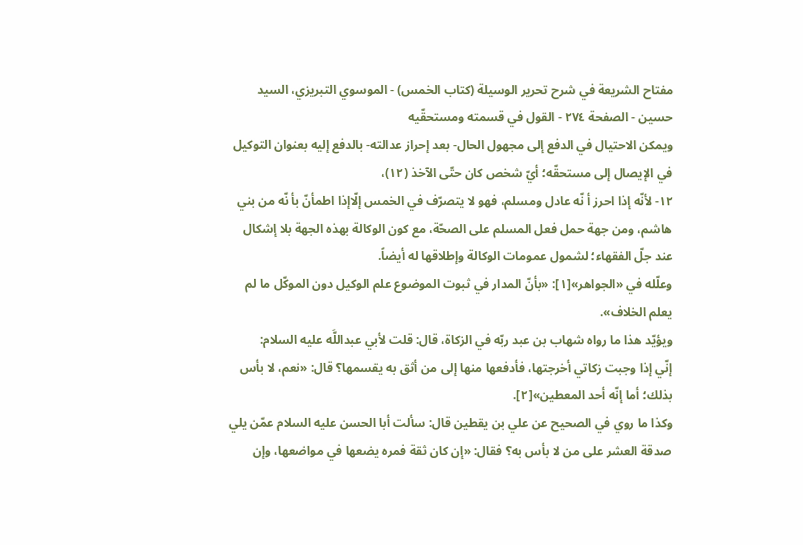مفتاح الشريعة في شرح تحرير الوسيلة (كتاب الخمس) - الموسوي التبريزي، السيد حسين - الصفحة ٢٧٤ - القول في قسمته ومستحقّيه
ويمكن الاحتيال في الدفع إلى مجهول الحال- بعد إحراز عدالته- بالدفع إليه بعنوان التوكيل في الإيصال إلى مستحقّه؛ أيّ شخص كان حتّى الآخذ (١٢)،
١٢- لأنّه إذا احرز أ نّه عادل ومسلم، فهو لا يتصرّف في الخمس إلّاإذا اطمأنّ بأ نّه من بني هاشم، ومن جهة حمل فعل المسلم على الصحّة، مع كون الوكالة بهذه الجهة بلا إشكال عند جلّ الفقهاء؛ لشمول عمومات الوكالة وإطلاقها له أيضاً.
وعلّله في «الجواهر»[١]: «بأنّ المدار في ثبوت الموضوع علم الوكيل دون الموكّل ما لم يعلم الخلاف».
ويؤيّد هذا ما رواه شهاب بن عبد ربّه في الزكاة، قال: قلت لأبي عبداللَّه عليه السلام:
إنّي إذا وجبت زكاتي أخرجتها، فأدفعها منها إلى من أثق به يقسمها؟ قال: «نعم، لا بأس بذلك؛ أما إنّه أحد المعطين»[٢].
وكذا ما روي في الصحيح عن علي بن يقطين قال: سألت أبا الحسن عليه السلام عمّن يلي صدقة العشر على من لا بأس به؟ فقال: «إن كان ثقة فمره يضعها في مواضعها، وإن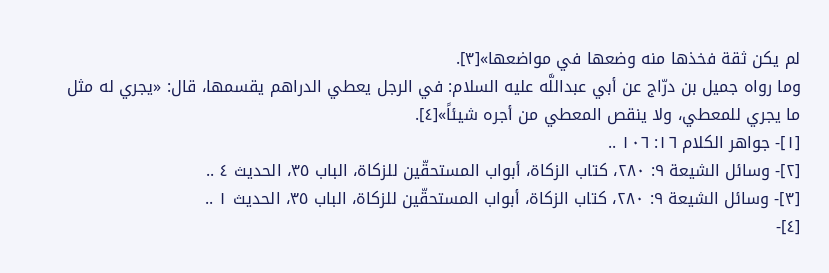لم يكن ثقة فخذها منه وضعها في مواضعها»[٣].
وما رواه جميل بن درّاج عن أبي عبداللَّه عليه السلام: في الرجل يعطي الدراهم يقسمها، قال: «يجري له مثل ما يجري للمعطي، ولا ينقص المعطي من أجره شيئاً»[٤].
[١]- جواهر الكلام ١٦: ١٠٦ ..
[٢]- وسائل الشيعة ٩: ٢٨٠، كتاب الزكاة، أبواب المستحقّين للزكاة، الباب ٣٥، الحديث ٤ ..
[٣]- وسائل الشيعة ٩: ٢٨٠، كتاب الزكاة، أبواب المستحقّين للزكاة، الباب ٣٥، الحديث ١ ..
[٤]-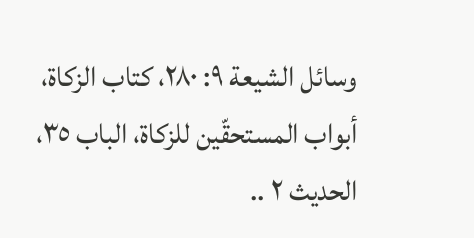وسائل الشيعة ٩: ٢٨٠، كتاب الزكاة، أبواب المستحقّين للزكاة، الباب ٣٥، الحديث ٢ ..